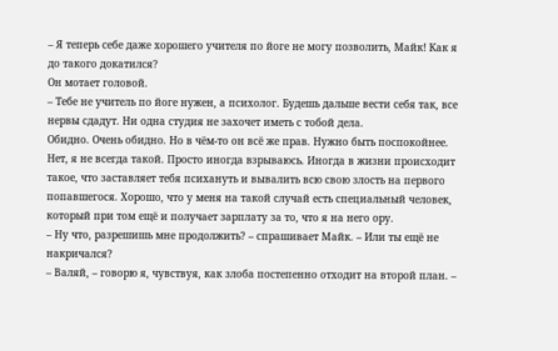– Я теперь себе даже хорошего учителя по йоге не могу позволить, Майк! Как я до такого докатился?
Он мотает головой.
– Тебе не учитель по йоге нужен, а психолог. Будешь дальше вести себя так, все нервы сдадут. Ни одна студия не захочет иметь с тобой дела.
Обидно. Очень обидно. Но в чём-то он всё же прав. Нужно быть поспокойнее. Нет, я не всегда такой. Просто иногда взрываюсь. Иногда в жизни происходит такое, что заставляет тебя психануть и вывалить всю свою злость на первого попавшегося. Хорошо, что у меня на такой случай есть специальный человек, который при том ещё и получает зарплату за то, что я на него ору.
– Ну что, разрешишь мне продолжить? – спрашивает Майк. – Или ты ещё не накричался?
– Валяй, – говорю я, чувствуя, как злоба постепенно отходит на второй план. –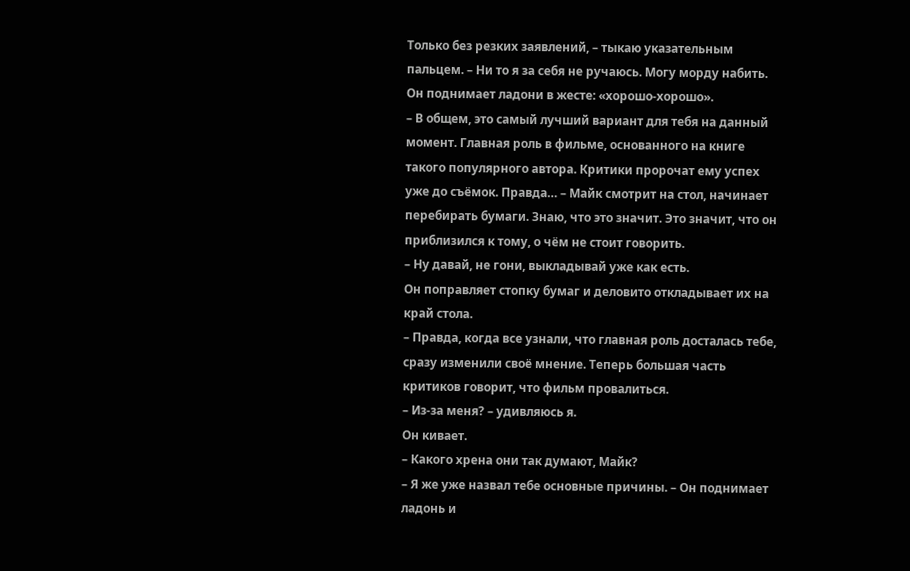Только без резких заявлений, – тыкаю указательным пальцем. – Ни то я за себя не ручаюсь. Могу морду набить.
Он поднимает ладони в жесте: «хорошо-хорошо».
– В общем, это самый лучший вариант для тебя на данный момент. Главная роль в фильме, основанного на книге такого популярного автора. Критики пророчат ему успех уже до съёмок. Правда… – Майк смотрит на стол, начинает перебирать бумаги. Знаю, что это значит. Это значит, что он приблизился к тому, о чём не стоит говорить.
– Ну давай, не гони, выкладывай уже как есть.
Он поправляет стопку бумаг и деловито откладывает их на край стола.
– Правда, когда все узнали, что главная роль досталась тебе, сразу изменили своё мнение. Теперь большая часть критиков говорит, что фильм провалиться.
– Из-за меня? – удивляюсь я.
Он кивает.
– Какого хрена они так думают, Майк?
– Я же уже назвал тебе основные причины. – Он поднимает ладонь и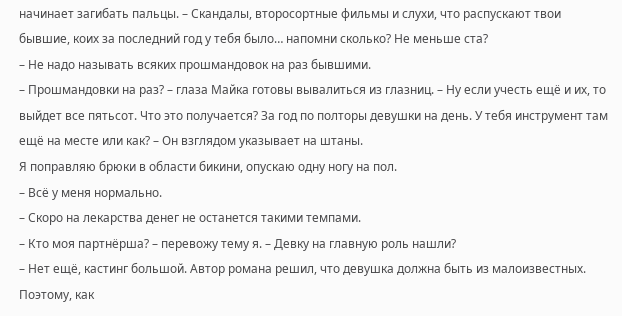начинает загибать пальцы. – Скандалы, второсортные фильмы и слухи, что распускают твои бывшие, коих за последний год у тебя было… напомни сколько? Не меньше ста?
– Не надо называть всяких прошмандовок на раз бывшими.
– Прошмандовки на раз? – глаза Майка готовы вывалиться из глазниц. – Ну если учесть ещё и их, то выйдет все пятьсот. Что это получается? За год по полторы девушки на день. У тебя инструмент там ещё на месте или как? – Он взглядом указывает на штаны.
Я поправляю брюки в области бикини, опускаю одну ногу на пол.
– Всё у меня нормально.
– Скоро на лекарства денег не останется такими темпами.
– Кто моя партнёрша? – перевожу тему я. – Девку на главную роль нашли?
– Нет ещё, кастинг большой. Автор романа решил, что девушка должна быть из малоизвестных. Поэтому, как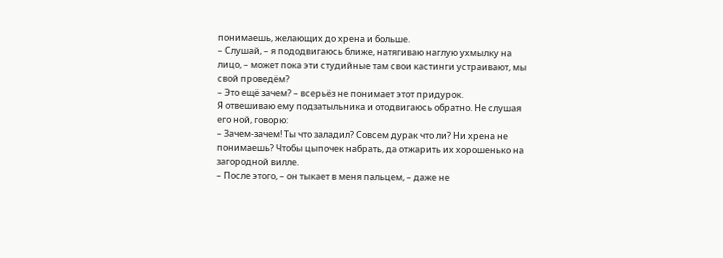понимаешь, желающих до хрена и больше.
– Слушай, – я пододвигаюсь ближе, натягиваю наглую ухмылку на лицо, – может пока эти студийные там свои кастинги устраивают, мы свой проведём?
– Это ещё зачем? – всерьёз не понимает этот придурок.
Я отвешиваю ему подзатыльника и отодвигаюсь обратно. Не слушая его ной, говорю:
– Зачем-зачем! Ты что заладил? Совсем дурак что ли? Ни хрена не понимаешь? Чтобы цыпочек набрать, да отжарить их хорошенько на загородной вилле.
– После этого, – он тыкает в меня пальцем, – даже не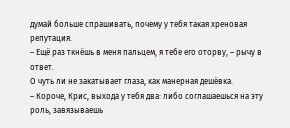думай больше спрашивать, почему у тебя такая хреновая репутация.
– Ещё раз ткнёшь в меня пальцем, я тебе его оторву, – рычу в ответ.
О чуть ли не закатывает глаза, как манерная дешёвка.
– Короче, Крис, выхода у тебя два: либо соглашаешься на эту роль, завязываешь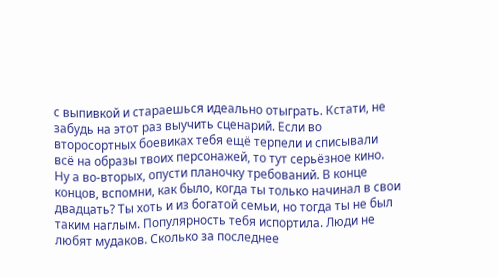с выпивкой и стараешься идеально отыграть. Кстати, не забудь на этот раз выучить сценарий. Если во второсортных боевиках тебя ещё терпели и списывали всё на образы твоих персонажей, то тут серьёзное кино. Ну а во-вторых, опусти планочку требований. В конце концов, вспомни, как было, когда ты только начинал в свои двадцать? Ты хоть и из богатой семьи, но тогда ты не был таким наглым. Популярность тебя испортила. Люди не любят мудаков. Сколько за последнее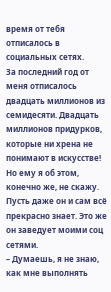время от тебя отписалось в социальных сетях.
За последний год от меня отписалось двадцать миллионов из семидесяти. Двадцать миллионов придурков, которые ни хрена не понимают в искусстве! Но ему я об этом, конечно же, не скажу. Пусть даже он и сам всё прекрасно знает. Это же он заведует моими соц сетями.
– Думаешь, я не знаю, как мне выполнять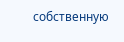собственную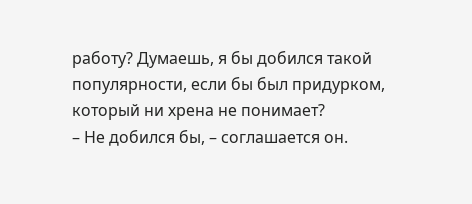работу? Думаешь, я бы добился такой популярности, если бы был придурком, который ни хрена не понимает?
– Не добился бы, – соглашается он.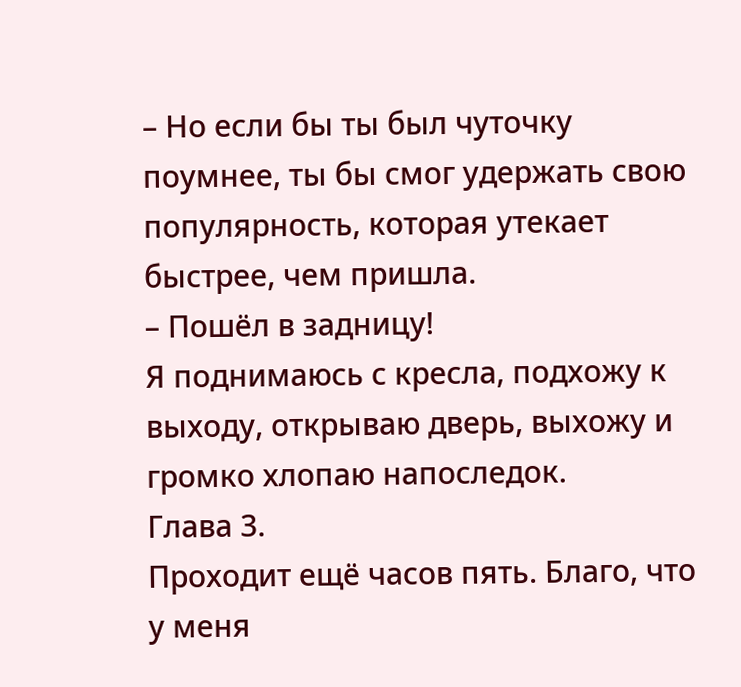– Но если бы ты был чуточку поумнее, ты бы смог удержать свою популярность, которая утекает быстрее, чем пришла.
– Пошёл в задницу!
Я поднимаюсь с кресла, подхожу к выходу, открываю дверь, выхожу и громко хлопаю напоследок.
Глава 3.
Проходит ещё часов пять. Благо, что у меня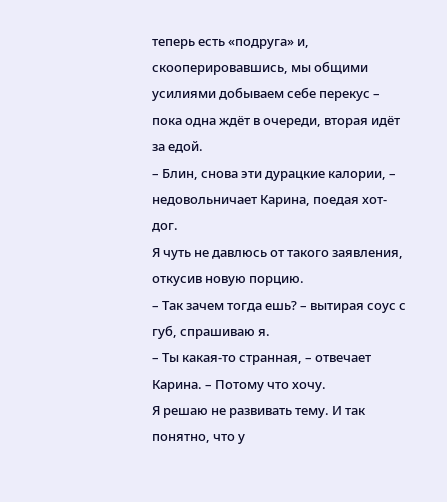теперь есть «подруга» и, скооперировавшись, мы общими усилиями добываем себе перекус – пока одна ждёт в очереди, вторая идёт за едой.
– Блин, снова эти дурацкие калории, – недовольничает Карина, поедая хот-дог.
Я чуть не давлюсь от такого заявления, откусив новую порцию.
– Так зачем тогда ешь? – вытирая соус с губ, спрашиваю я.
– Ты какая-то странная, – отвечает Карина. – Потому что хочу.
Я решаю не развивать тему. И так понятно, что у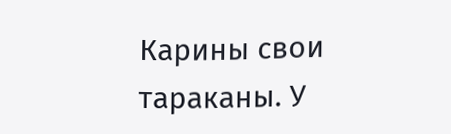Карины свои тараканы. У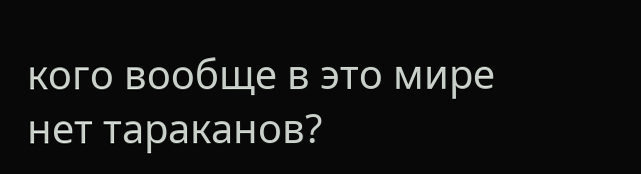кого вообще в это мире нет тараканов?